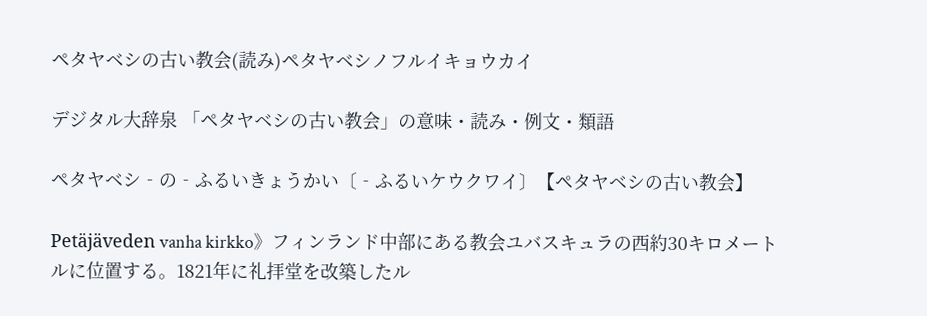ペタヤベシの古い教会(読み)ペタヤベシノフルイキョウカイ

デジタル大辞泉 「ペタヤベシの古い教会」の意味・読み・例文・類語

ペタヤベシ‐の‐ふるいきょうかい〔‐ふるいケウクワイ〕【ペタヤベシの古い教会】

Petäjäveden vanha kirkko》フィンランド中部にある教会ユバスキュラの西約30キロメートルに位置する。1821年に礼拝堂を改築したル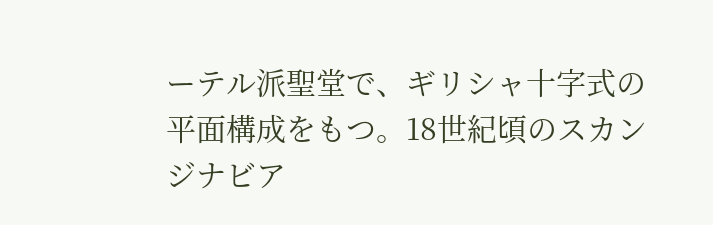ーテル派聖堂で、ギリシャ十字式の平面構成をもつ。18世紀頃のスカンジナビア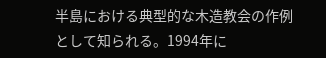半島における典型的な木造教会の作例として知られる。1994年に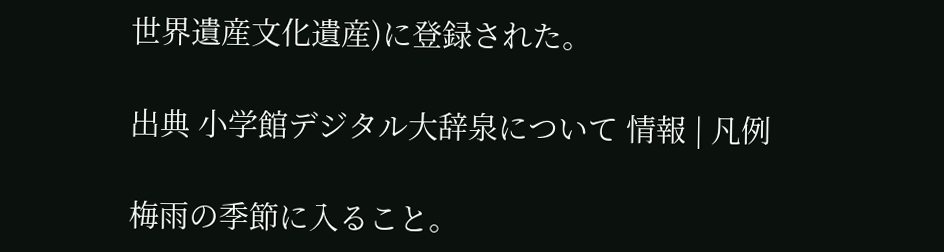世界遺産文化遺産)に登録された。

出典 小学館デジタル大辞泉について 情報 | 凡例

梅雨の季節に入ること。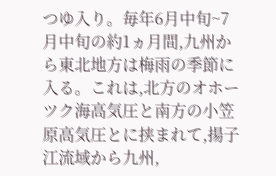つゆ入り。毎年6月中旬~7月中旬の約1ヵ月間,九州から東北地方は梅雨の季節に入る。これは,北方のオホーツク海高気圧と南方の小笠原高気圧とに挟まれて,揚子江流域から九州,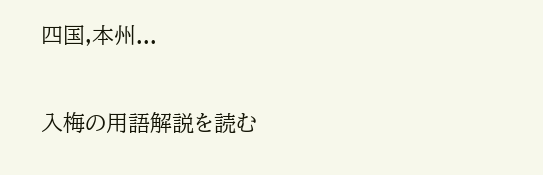四国,本州...

入梅の用語解説を読む